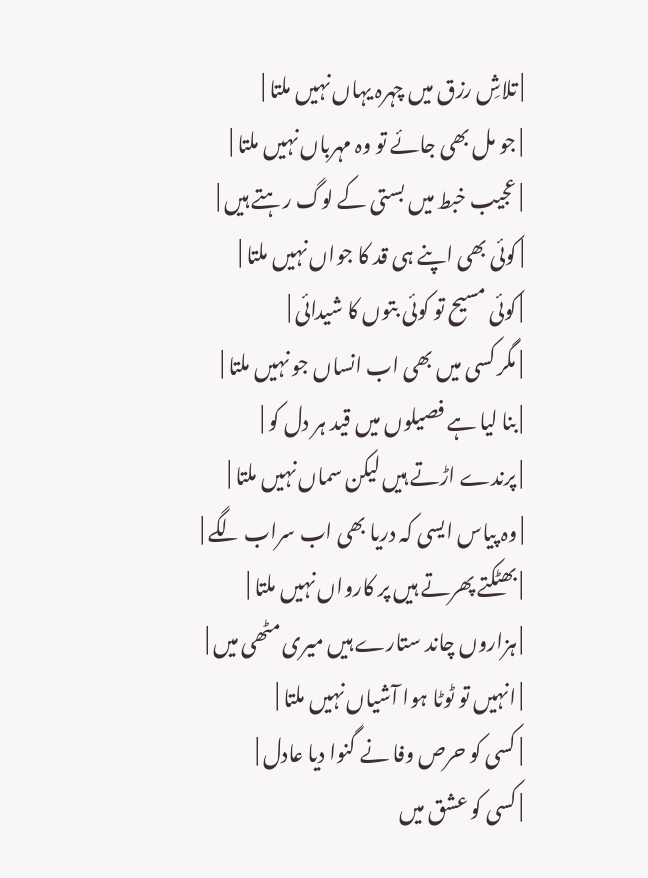| تلاشِ رزق میں چہرہ یہاں نہیں ملتا |
| جو مل بھی جائے تو وہ مہرباں نہیں ملتا |
| عجیب خبط میں بستی کے لوگ رہتے ہیں |
| کوئی بھی اپنے ہی قد کا جواں نہیں ملتا |
| کوئی مسیح تو کوئی بتوں کا شیدائی |
| مگر کسی میں بھی اب انساں جو نہیں ملتا |
| بنا لیا ہے فصیلوں میں قید ہر دل کو |
| پرندے اڑتے ہیں لیکن سماں نہیں ملتا |
| وہ پیاس ایسی کہ دریا بھی اب سراب لگے |
| بھٹکتے پھرتے ہیں پر کارواں نہیں ملتا |
| ہزاروں چاند ستارے ہیں میری مٹھی میں |
| انہیں تو ٹوٹا ہوا آشیاں نہیں ملتا |
| کسی کو حرص وفا نے گنوا دیا عادل |
| کسی کو عشق میں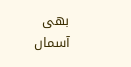بھی آسماں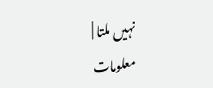نہیں ملتا |
معلومات